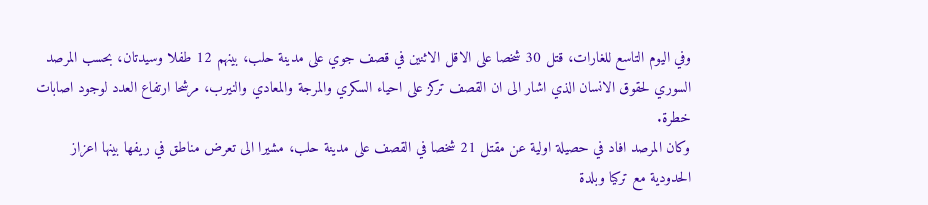وفي اليوم التاسع للغارات، قتل 30 شخصا على الاقل الاثنين في قصف جوي على مدينة حلب، بينهم 12 طفلا وسيدتان، بحسب المرصد السوري لحقوق الانسان الذي اشار الى ان القصف تركز على احياء السكري والمرجة والمعادي والنيرب، مرشحا ارتفاع العدد لوجود اصابات خطرة.
وكان المرصد افاد في حصيلة اولية عن مقتل 21 شخصا في القصف على مدينة حلب، مشيرا الى تعرض مناطق في ريفها بينها اعزاز الحدودية مع تركيا وبلدة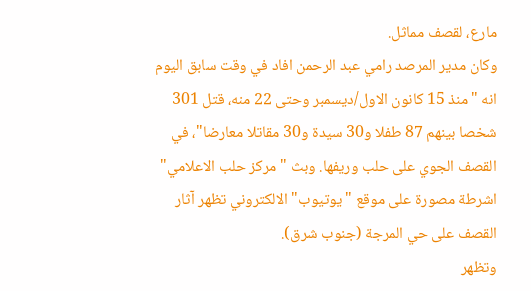مارع، لقصف مماثل.
وكان مدير المرصد رامي عبد الرحمن افاد في وقت سابق اليوم انه "منذ 15 كانون الاول/ديسمبر وحتى 22 منه، قتل 301 شخصا بينهم 87 طفلا و30 سيدة و30 مقاتلا معارضا"، في القصف الجوي على حلب وريفها. وبث "مركز حلب الاعلامي" اشرطة مصورة على موقع "يوتيوب" الالكتروني تظهر آثار القصف على حي المرجة (جنوب شرق).
وتظهر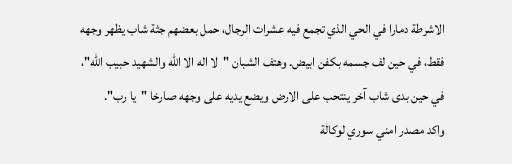الاشرطة دمارا في الحي الذي تجمع فيه عشرات الرجال، حمل بعضهم جثة شاب يظهر وجهه فقط، في حين لف جسمه بكفن ابيض. وهتف الشبان "لا اله الا الله والشهيد حبيب الله"، في حين بدى شاب آخر ينتحب على الارض ويضع يديه على وجهه صارخا "يا رب".
واكد مصدر امني سوري لوكالة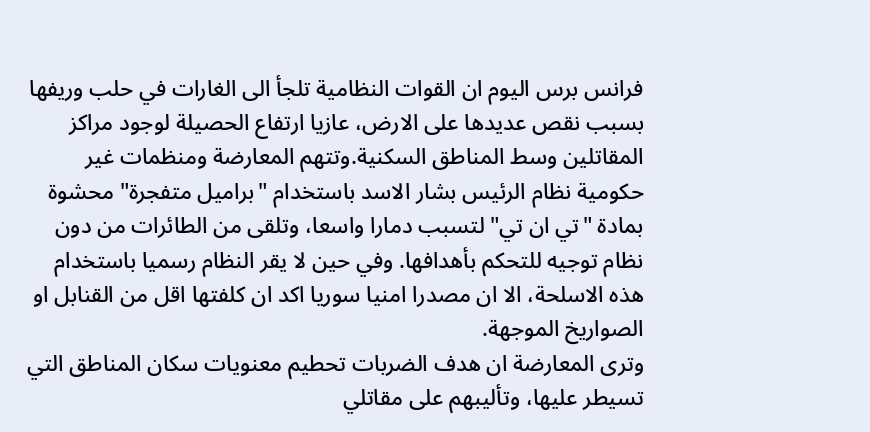فرانس برس اليوم ان القوات النظامية تلجأ الى الغارات في حلب وريفها بسبب نقص عديدها على الارض، عازيا ارتفاع الحصيلة لوجود مراكز المقاتلين وسط المناطق السكنية.وتتهم المعارضة ومنظمات غير حكومية نظام الرئيس بشار الاسد باستخدام "براميل متفجرة" محشوة بمادة "تي ان تي" لتسبب دمارا واسعا، وتلقى من الطائرات من دون نظام توجيه للتحكم بأهدافها. وفي حين لا يقر النظام رسميا باستخدام هذه الاسلحة، الا ان مصدرا امنيا سوريا اكد ان كلفتها اقل من القنابل او الصواريخ الموجهة.
وترى المعارضة ان هدف الضربات تحطيم معنويات سكان المناطق التي تسيطر عليها، وتأليبهم على مقاتلي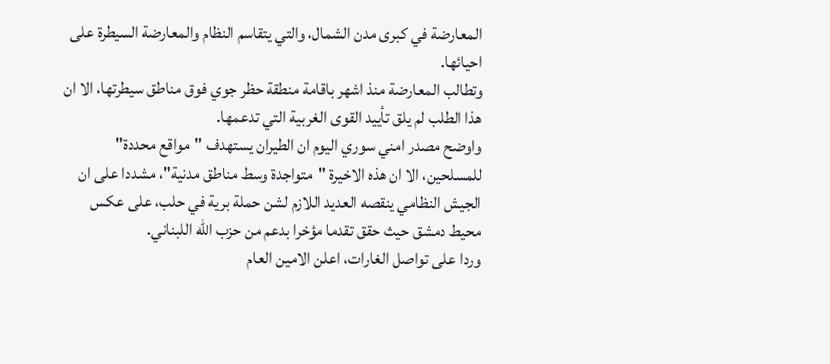المعارضة في كبرى مدن الشمال، والتي يتقاسم النظام والمعارضة السيطرة على احيائها.
وتطالب المعارضة منذ اشهر باقامة منطقة حظر جوي فوق مناطق سيطرتها، الا ان هذا الطلب لم يلق تأييد القوى الغربية التي تدعمها.
واوضح مصدر امني سوري اليوم ان الطيران يستهدف "مواقع محددة" للمسلحين، الا ان هذه الاخيرة "متواجدة وسط مناطق مدنية"، مشددا على ان الجيش النظامي ينقصه العديد اللازم لشن حملة برية في حلب، على عكس محيط دمشق حيث حقق تقدما مؤخرا بدعم من حزب الله اللبناني.
وردا على تواصل الغارات، اعلن الامين العام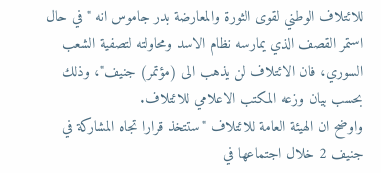للائتلاف الوطني لقوى الثورة والمعارضة بدر جاموس انه "في حال استمر القصف الذي يمارسه نظام الاسد ومحاولته لتصفية الشعب السوري، فان الائتلاف لن يذهب الى (مؤتمر) جنيف"، وذلك بحسب بيان وزعه المكتب الاعلامي للائتلاف.
واوضح ان الهيئة العامة للائتلاف "ستتخذ قرارا تجاه المشاركة في جنيف 2 خلال اجتماعها في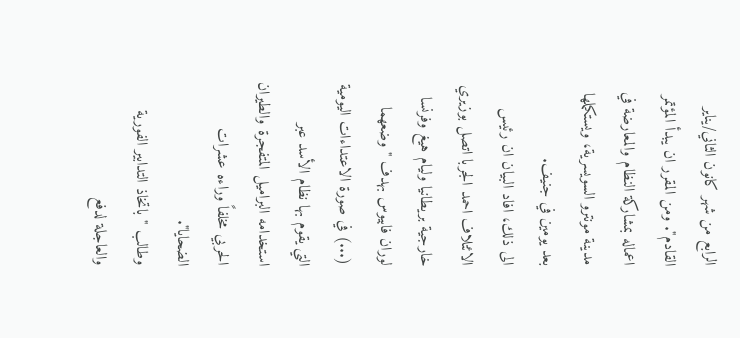الرابع من شهر كانون الثاني/يناير القادم". ومن المقرر ان يبدأ المؤتمر اعماله بمشاركة النظام والمعارضة في مدينة مونترو السويسرية، ويستكملها بعد يومين في جنيف.
الى ذلك، افاد البيان ان رئيس الائتلاف احمد الجربا اتصل بوزيري خارجية بريطانيا وليام هيغ وفرنسا لوران فابيوس بهدف "وضعهما (...) في صورة الاعتداءات اليومية التي يقوم بها نظام الأسد عبر استخدامه البراميل المتفجرة والطيران الحربي مخلفاً وراءه عشرات الضحايا".
وطالب "باتخاذ التدابير الفورية والعاجلة لدفع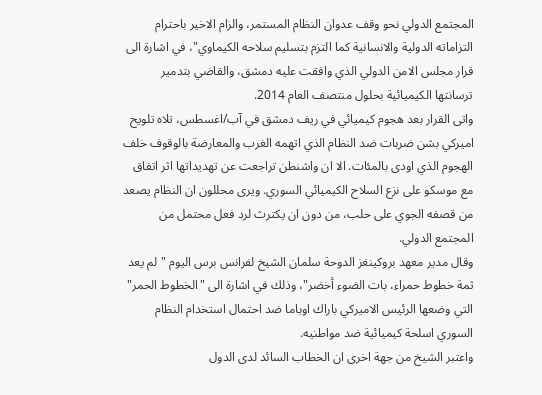المجتمع الدولي نحو وقف عدوان النظام المستمر، والزام الاخير باحترام التزاماته الدولية والانسانية كما التزم بتسليم سلاحه الكيماوي"، في اشارة الى قرار مجلس الامن الدولي الذي وافقت عليه دمشق، والقاضي بتدمير ترسانتها الكيميائية بحلول منتصف العام 2014.
واتى القرار بعد هجوم كيميائي في ريف دمشق في آب/اغسطس، تلاه تلويح اميركي بشن ضربات ضد النظام الذي اتهمه الغرب والمعارضة بالوقوف خلف الهجوم الذي اودى بالمئات. الا ان واشنطن تراجعت عن تهديداتها اثر اتفاق مع موسكو على نزع السلاح الكيميائي السوري. ويرى محللون ان النظام يصعد من قصفه الجوي على حلب، من دون ان يكترث لرد فعل محتمل من المجتمع الدولي.
وقال مدير معهد بروكينغز الدوحة سلمان الشيخ لفرانس برس اليوم "لم يعد ثمة خطوط حمراء، بات الضوء أخضر"، وذلك في اشارة الى "الخطوط الحمر" التي وضعها الرئيس الاميركي باراك اوباما ضد احتمال استخدام النظام السوري اسلحة كيميائية ضد مواطنيه.
واعتبر الشيخ من جهة اخرى ان الخطاب السائد لدى الدول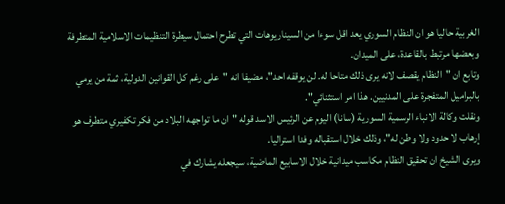الغربية حاليا هو ان النظام السوري يعد اقل سوءا من السيناريوهات التي تطرح احتمال سيطرة التنظيمات الاسلامية المتطرفة وبعضها مرتبط بالقاعدة، على الميدان.
وتابع ان "النظام يقصف لانه يرى ذلك متاحا له. لن يوقفه احد"، مضيفا انه "على رغم كل القوانين الدولية، ثمة من يرمي بالبراميل المتفجرة على المدنيين. هذا امر استثنائي".
ونقلت وكالة الانباء الرسمية السورية (سانا) اليوم عن الرئيس الاسد قوله "ان ما تواجهه البلاد من فكر تكفيري متطرف هو إرهاب لا حدود ولا وطن له"، وذلك خلال استقباله وفدا استراليا.
ويرى الشيخ ان تحقيق النظام مكاسب ميدانية خلال الاسابيع الماضية، سيجعله يشارك في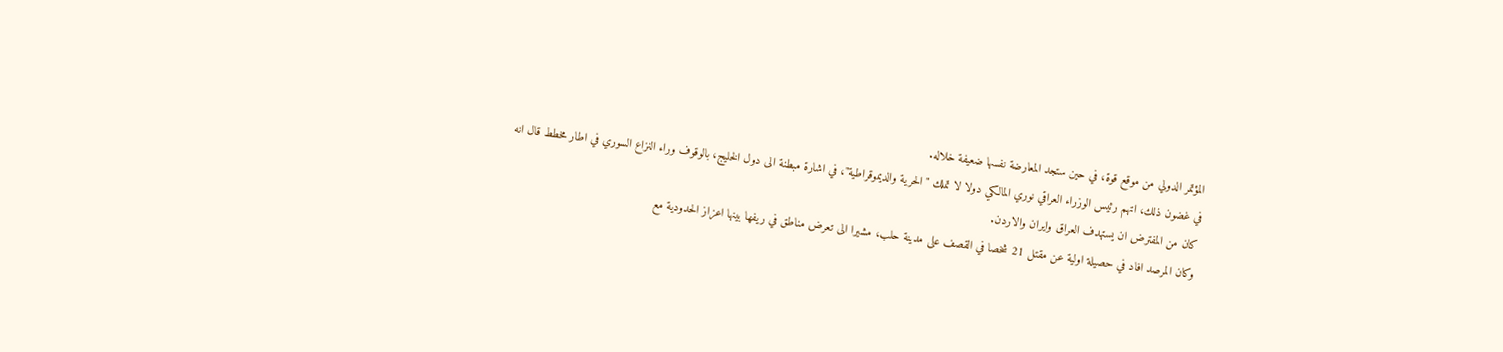المؤتمر الدولي من موقع قوة، في حين ستجد المعارضة نفسها ضعيفة خلاله.
في غضون ذلك، اتهم رئيس الوزراء العراقي نوري المالكي دولا لا تملك "الحرية والديموقراطية"، في اشارة مبطنة الى دول الخليج، بالوقوف وراء النزاع السوري في اطار مخطط قال انه كان من المفترض ان يستهدف العراق وايران والاردن.
وكان المرصد افاد في حصيلة اولية عن مقتل 21 شخصا في القصف على مدينة حلب، مشيرا الى تعرض مناطق في ريفها بينها اعزاز الحدودية مع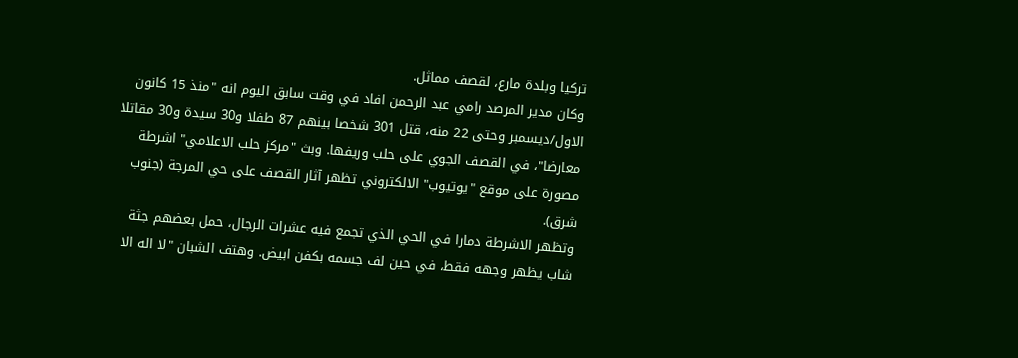تركيا وبلدة مارع، لقصف مماثل.
وكان مدير المرصد رامي عبد الرحمن افاد في وقت سابق اليوم انه "منذ 15 كانون الاول/ديسمبر وحتى 22 منه، قتل 301 شخصا بينهم 87 طفلا و30 سيدة و30 مقاتلا معارضا"، في القصف الجوي على حلب وريفها. وبث "مركز حلب الاعلامي" اشرطة مصورة على موقع "يوتيوب" الالكتروني تظهر آثار القصف على حي المرجة (جنوب شرق).
وتظهر الاشرطة دمارا في الحي الذي تجمع فيه عشرات الرجال، حمل بعضهم جثة شاب يظهر وجهه فقط، في حين لف جسمه بكفن ابيض. وهتف الشبان "لا اله الا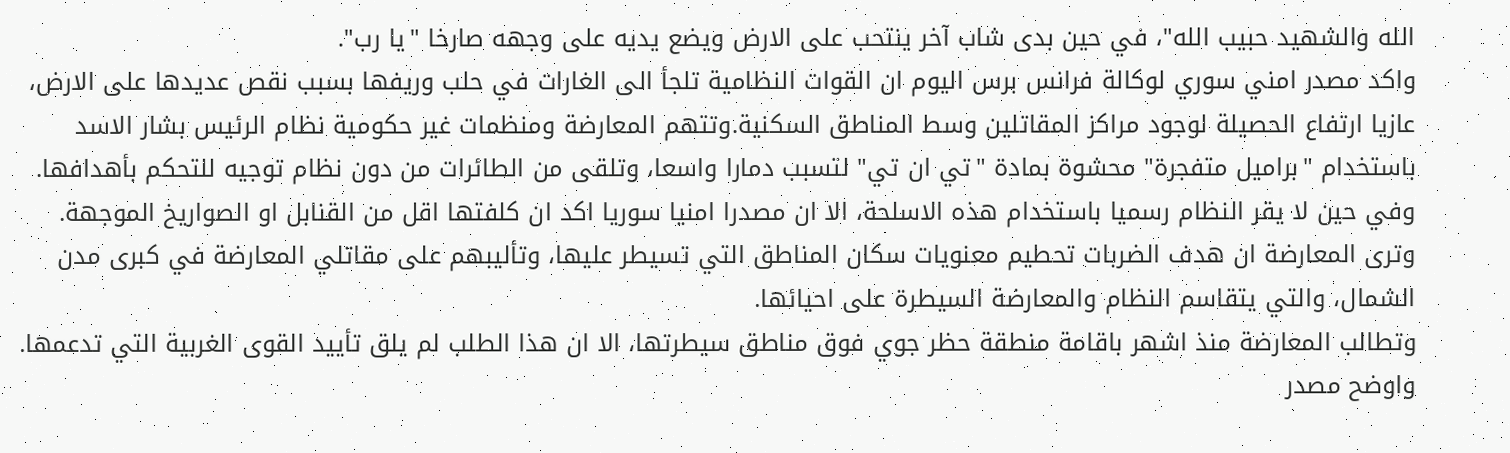الله والشهيد حبيب الله"، في حين بدى شاب آخر ينتحب على الارض ويضع يديه على وجهه صارخا "يا رب".
واكد مصدر امني سوري لوكالة فرانس برس اليوم ان القوات النظامية تلجأ الى الغارات في حلب وريفها بسبب نقص عديدها على الارض، عازيا ارتفاع الحصيلة لوجود مراكز المقاتلين وسط المناطق السكنية.وتتهم المعارضة ومنظمات غير حكومية نظام الرئيس بشار الاسد باستخدام "براميل متفجرة" محشوة بمادة "تي ان تي" لتسبب دمارا واسعا، وتلقى من الطائرات من دون نظام توجيه للتحكم بأهدافها. وفي حين لا يقر النظام رسميا باستخدام هذه الاسلحة، الا ان مصدرا امنيا سوريا اكد ان كلفتها اقل من القنابل او الصواريخ الموجهة.
وترى المعارضة ان هدف الضربات تحطيم معنويات سكان المناطق التي تسيطر عليها، وتأليبهم على مقاتلي المعارضة في كبرى مدن الشمال، والتي يتقاسم النظام والمعارضة السيطرة على احيائها.
وتطالب المعارضة منذ اشهر باقامة منطقة حظر جوي فوق مناطق سيطرتها، الا ان هذا الطلب لم يلق تأييد القوى الغربية التي تدعمها.
واوضح مصدر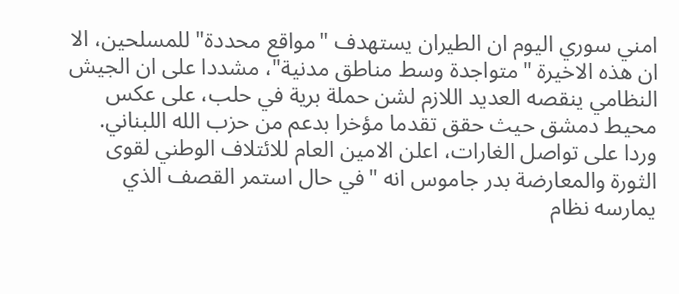امني سوري اليوم ان الطيران يستهدف "مواقع محددة" للمسلحين، الا ان هذه الاخيرة "متواجدة وسط مناطق مدنية"، مشددا على ان الجيش النظامي ينقصه العديد اللازم لشن حملة برية في حلب، على عكس محيط دمشق حيث حقق تقدما مؤخرا بدعم من حزب الله اللبناني.
وردا على تواصل الغارات، اعلن الامين العام للائتلاف الوطني لقوى الثورة والمعارضة بدر جاموس انه "في حال استمر القصف الذي يمارسه نظام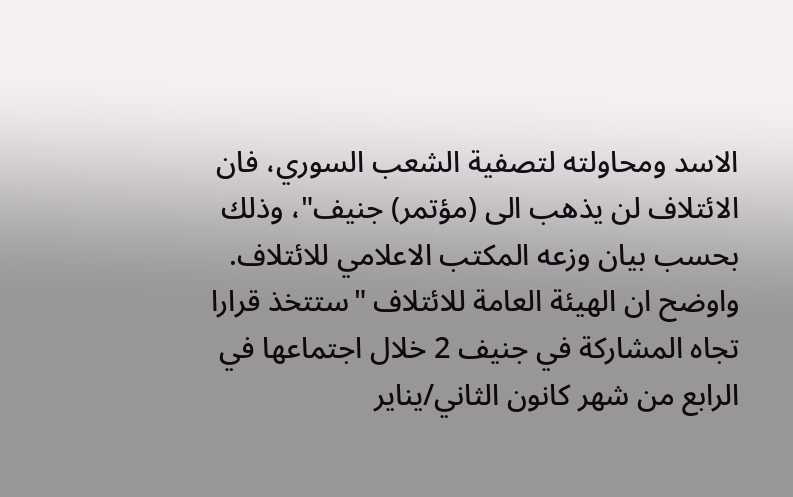الاسد ومحاولته لتصفية الشعب السوري، فان الائتلاف لن يذهب الى (مؤتمر) جنيف"، وذلك بحسب بيان وزعه المكتب الاعلامي للائتلاف.
واوضح ان الهيئة العامة للائتلاف "ستتخذ قرارا تجاه المشاركة في جنيف 2 خلال اجتماعها في الرابع من شهر كانون الثاني/يناير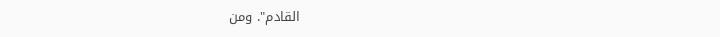القادم". ومن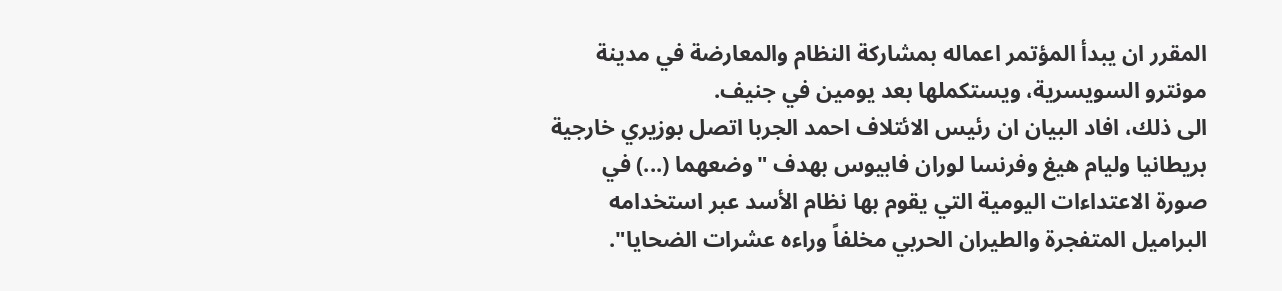المقرر ان يبدأ المؤتمر اعماله بمشاركة النظام والمعارضة في مدينة مونترو السويسرية، ويستكملها بعد يومين في جنيف.
الى ذلك، افاد البيان ان رئيس الائتلاف احمد الجربا اتصل بوزيري خارجية بريطانيا وليام هيغ وفرنسا لوران فابيوس بهدف "وضعهما (...) في صورة الاعتداءات اليومية التي يقوم بها نظام الأسد عبر استخدامه البراميل المتفجرة والطيران الحربي مخلفاً وراءه عشرات الضحايا".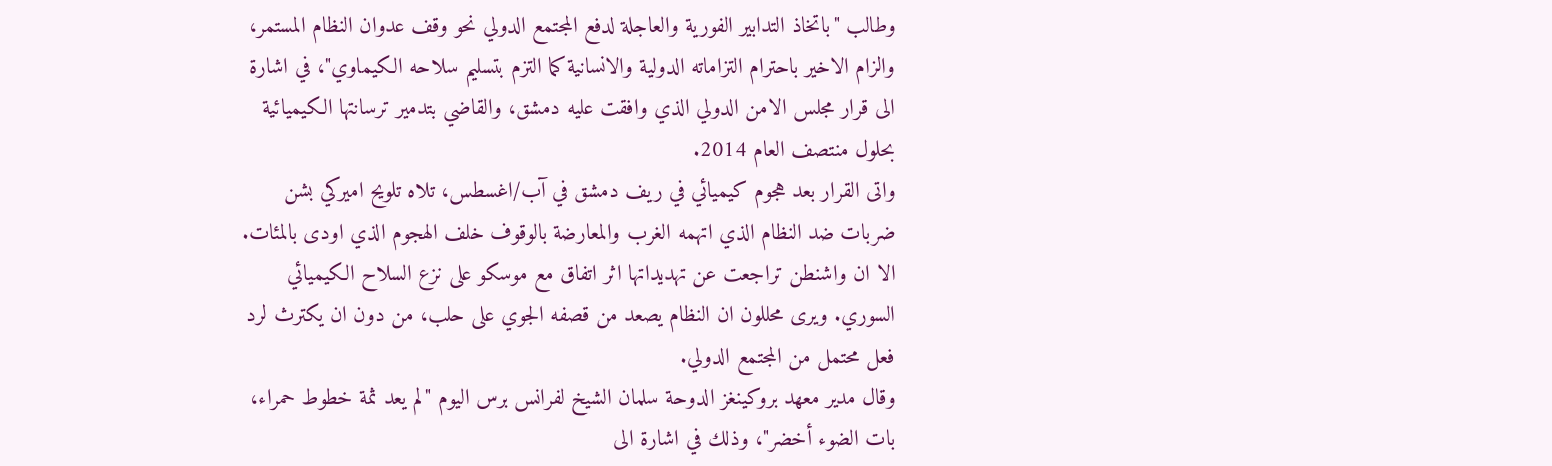وطالب "باتخاذ التدابير الفورية والعاجلة لدفع المجتمع الدولي نحو وقف عدوان النظام المستمر، والزام الاخير باحترام التزاماته الدولية والانسانية كما التزم بتسليم سلاحه الكيماوي"، في اشارة الى قرار مجلس الامن الدولي الذي وافقت عليه دمشق، والقاضي بتدمير ترسانتها الكيميائية بحلول منتصف العام 2014.
واتى القرار بعد هجوم كيميائي في ريف دمشق في آب/اغسطس، تلاه تلويح اميركي بشن ضربات ضد النظام الذي اتهمه الغرب والمعارضة بالوقوف خلف الهجوم الذي اودى بالمئات. الا ان واشنطن تراجعت عن تهديداتها اثر اتفاق مع موسكو على نزع السلاح الكيميائي السوري. ويرى محللون ان النظام يصعد من قصفه الجوي على حلب، من دون ان يكترث لرد فعل محتمل من المجتمع الدولي.
وقال مدير معهد بروكينغز الدوحة سلمان الشيخ لفرانس برس اليوم "لم يعد ثمة خطوط حمراء، بات الضوء أخضر"، وذلك في اشارة الى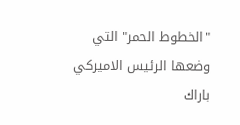"الخطوط الحمر" التي وضعها الرئيس الاميركي باراك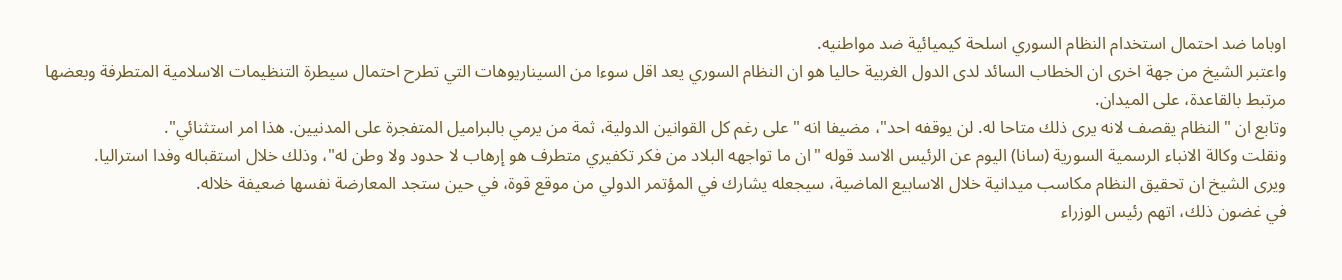اوباما ضد احتمال استخدام النظام السوري اسلحة كيميائية ضد مواطنيه.
واعتبر الشيخ من جهة اخرى ان الخطاب السائد لدى الدول الغربية حاليا هو ان النظام السوري يعد اقل سوءا من السيناريوهات التي تطرح احتمال سيطرة التنظيمات الاسلامية المتطرفة وبعضها مرتبط بالقاعدة، على الميدان.
وتابع ان "النظام يقصف لانه يرى ذلك متاحا له. لن يوقفه احد"، مضيفا انه "على رغم كل القوانين الدولية، ثمة من يرمي بالبراميل المتفجرة على المدنيين. هذا امر استثنائي".
ونقلت وكالة الانباء الرسمية السورية (سانا) اليوم عن الرئيس الاسد قوله "ان ما تواجهه البلاد من فكر تكفيري متطرف هو إرهاب لا حدود ولا وطن له"، وذلك خلال استقباله وفدا استراليا.
ويرى الشيخ ان تحقيق النظام مكاسب ميدانية خلال الاسابيع الماضية، سيجعله يشارك في المؤتمر الدولي من موقع قوة، في حين ستجد المعارضة نفسها ضعيفة خلاله.
في غضون ذلك، اتهم رئيس الوزراء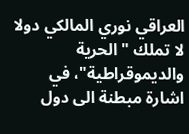العراقي نوري المالكي دولا لا تملك "الحرية والديموقراطية"، في اشارة مبطنة الى دول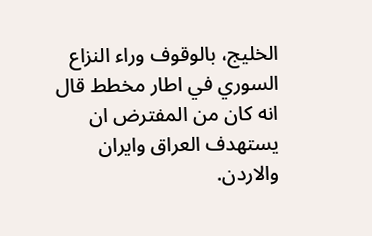الخليج، بالوقوف وراء النزاع السوري في اطار مخطط قال انه كان من المفترض ان يستهدف العراق وايران والاردن.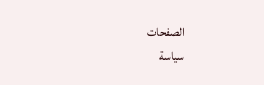الصفحات
سياسة